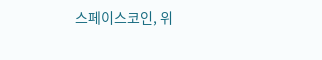스페이스코인, 위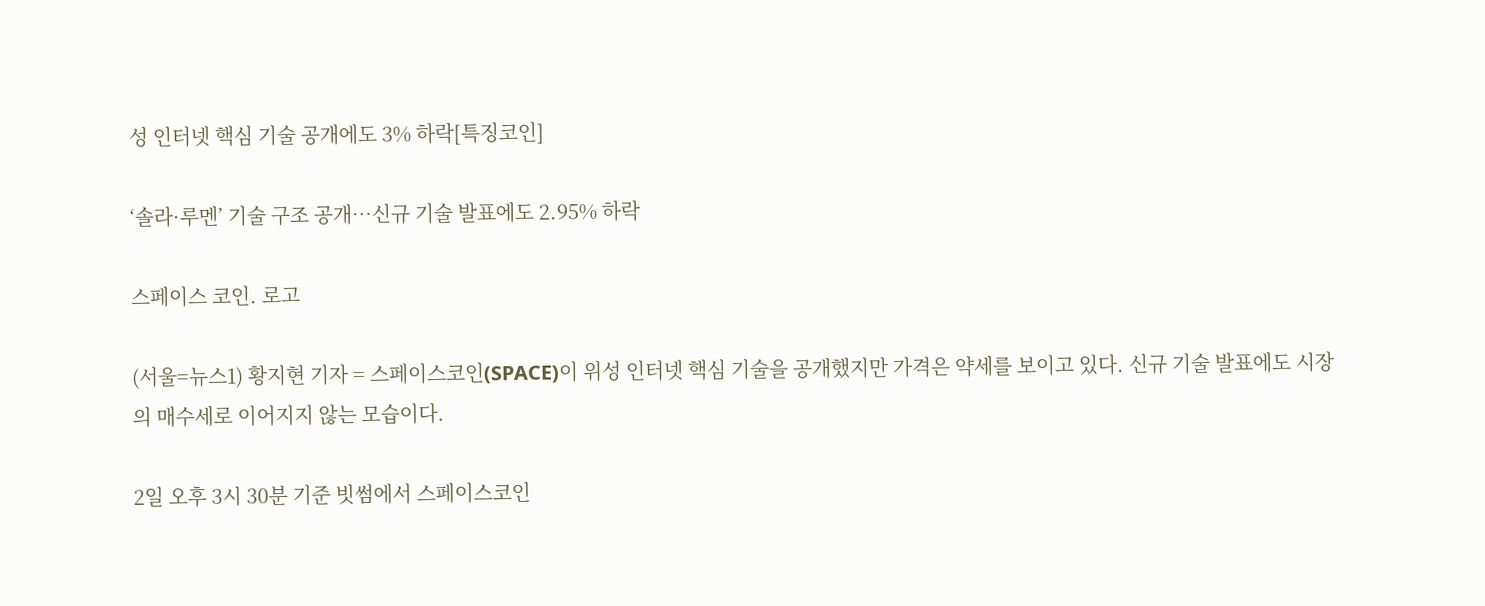성 인터넷 핵심 기술 공개에도 3% 하락[특징코인]

‘솔라·루멘’ 기술 구조 공개…신규 기술 발표에도 2.95% 하락

스페이스 코인. 로고

(서울=뉴스1) 황지현 기자 = 스페이스코인(SPACE)이 위성 인터넷 핵심 기술을 공개했지만 가격은 약세를 보이고 있다. 신규 기술 발표에도 시장의 매수세로 이어지지 않는 모습이다.

2일 오후 3시 30분 기준 빗썸에서 스페이스코인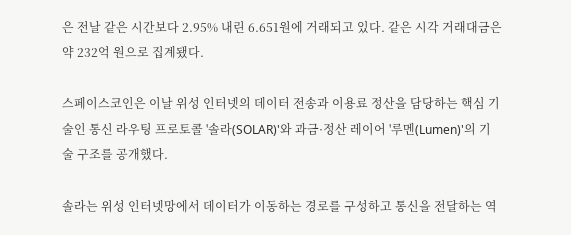은 전날 같은 시간보다 2.95% 내린 6.651원에 거래되고 있다. 같은 시각 거래대금은 약 232억 원으로 집계됐다.

스페이스코인은 이날 위성 인터넷의 데이터 전송과 이용료 정산을 담당하는 핵심 기술인 통신 라우팅 프로토콜 '솔라(SOLAR)'와 과금·정산 레이어 '루멘(Lumen)'의 기술 구조를 공개했다.

솔라는 위성 인터넷망에서 데이터가 이동하는 경로를 구성하고 통신을 전달하는 역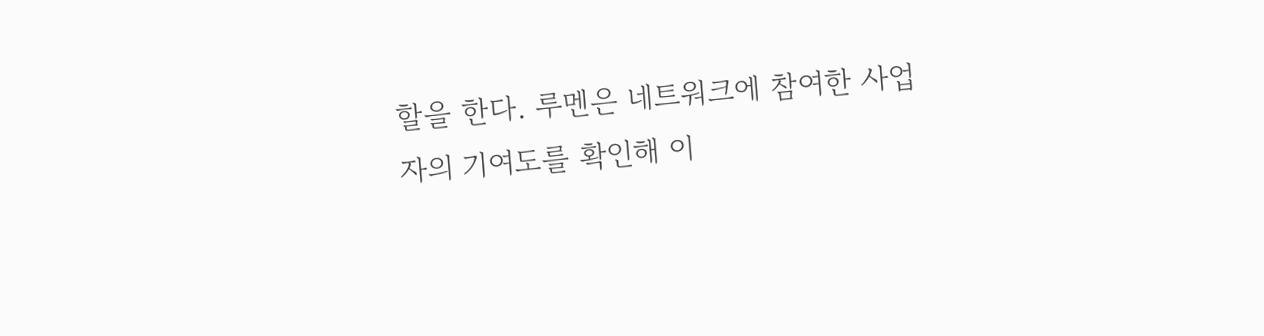할을 한다. 루멘은 네트워크에 참여한 사업자의 기여도를 확인해 이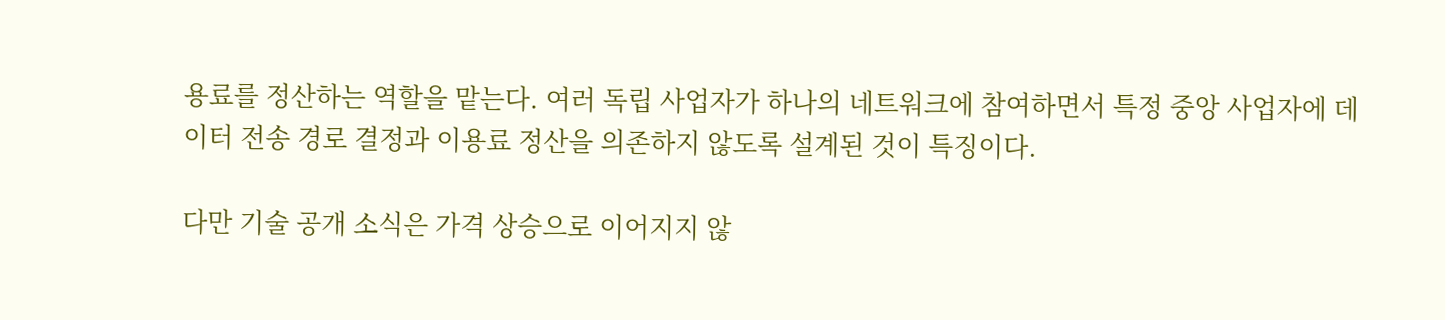용료를 정산하는 역할을 맡는다. 여러 독립 사업자가 하나의 네트워크에 참여하면서 특정 중앙 사업자에 데이터 전송 경로 결정과 이용료 정산을 의존하지 않도록 설계된 것이 특징이다.

다만 기술 공개 소식은 가격 상승으로 이어지지 않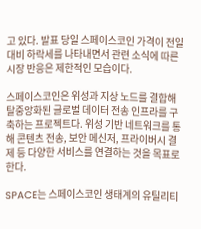고 있다. 발표 당일 스페이스코인 가격이 전일 대비 하락세를 나타내면서 관련 소식에 따른 시장 반응은 제한적인 모습이다.

스페이스코인은 위성과 지상 노드를 결합해 탈중앙화된 글로벌 데이터 전송 인프라를 구축하는 프로젝트다. 위성 기반 네트워크를 통해 콘텐츠 전송, 보안 메신저, 프라이버시 결제 등 다양한 서비스를 연결하는 것을 목표로 한다.

SPACE는 스페이스코인 생태계의 유틸리티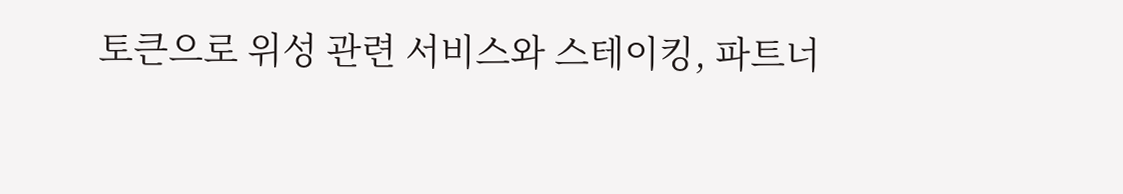토큰으로 위성 관련 서비스와 스테이킹, 파트너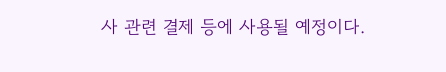사 관련 결제 등에 사용될 예정이다.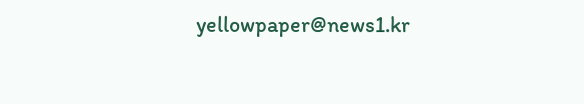yellowpaper@news1.kr